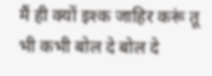मैं ही क्यों इश्क जाहिर करूं तू भी कभी बोल दे बोल दे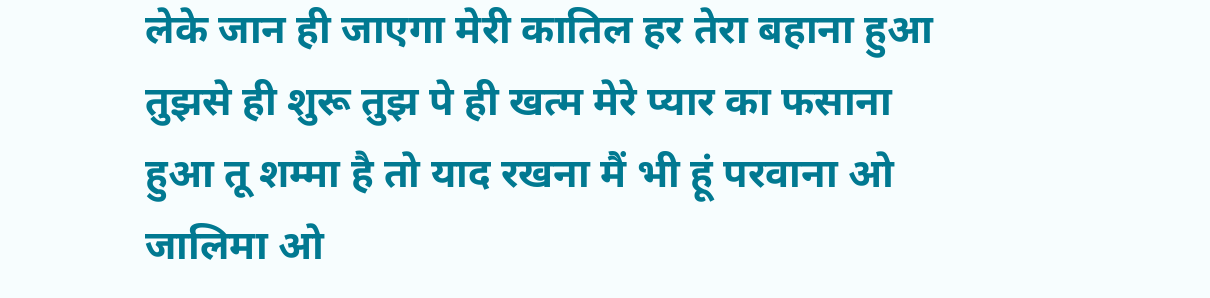लेके जान ही जाएगा मेरी कातिल हर तेरा बहाना हुआ तुझसे ही शुरू तुझ पे ही खत्म मेरे प्यार का फसाना हुआ तू शम्मा है तो याद रखना मैं भी हूं परवाना ओ जालिमा ओ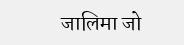जालिमा जो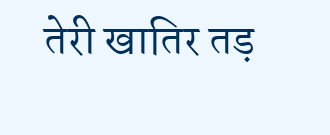तेरी खातिर तड़